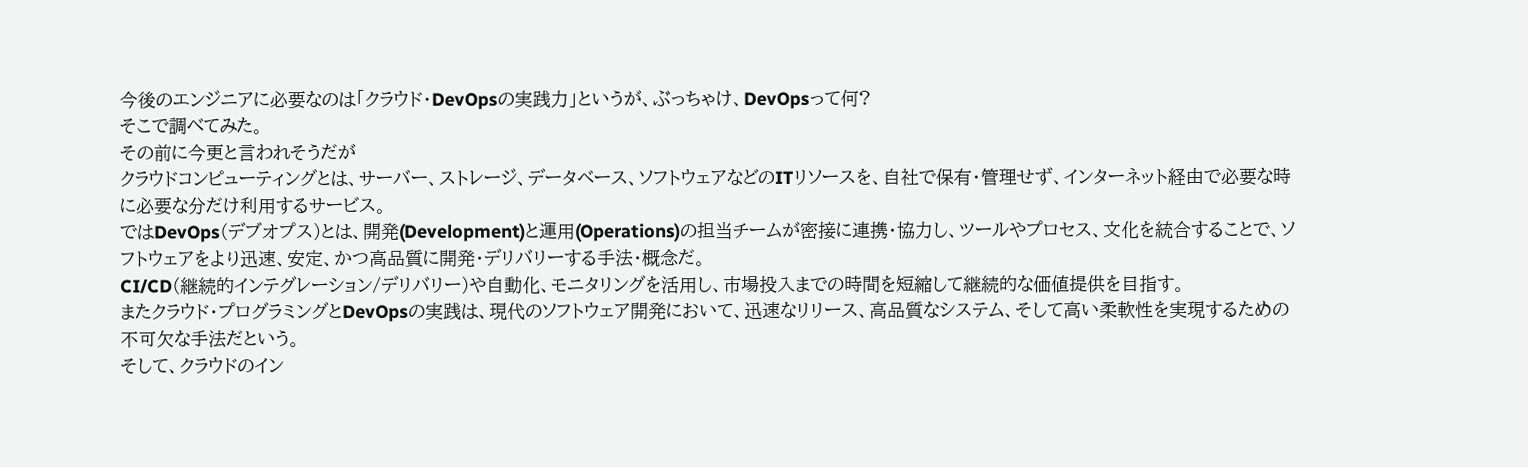今後のエンジニアに必要なのは「クラウド・DevOpsの実践力」というが、ぶっちゃけ、DevOpsって何?
そこで調べてみた。
その前に今更と言われそうだが
クラウドコンピューティングとは、サーバー、ストレージ、データベース、ソフトウェアなどのITリソースを、自社で保有・管理せず、インターネット経由で必要な時に必要な分だけ利用するサービス。
ではDevOps(デブオプス)とは、開発(Development)と運用(Operations)の担当チームが密接に連携・協力し、ツールやプロセス、文化を統合することで、ソフトウェアをより迅速、安定、かつ高品質に開発・デリバリーする手法・概念だ。
CI/CD(継続的インテグレーション/デリバリー)や自動化、モニタリングを活用し、市場投入までの時間を短縮して継続的な価値提供を目指す。
またクラウド・プログラミングとDevOpsの実践は、現代のソフトウェア開発において、迅速なリリース、高品質なシステム、そして高い柔軟性を実現するための不可欠な手法だという。
そして、クラウドのイン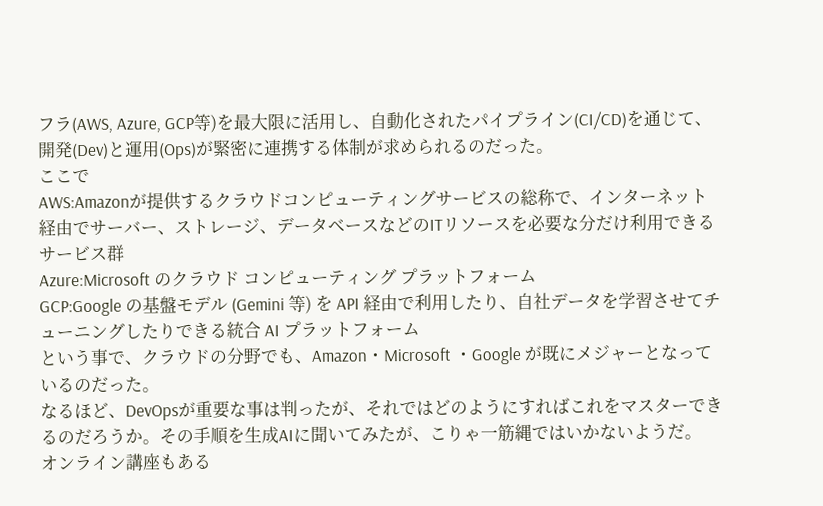フラ(AWS, Azure, GCP等)を最大限に活用し、自動化されたパイプライン(CI/CD)を通じて、開発(Dev)と運用(Ops)が緊密に連携する体制が求められるのだった。
ここで
AWS:Amazonが提供するクラウドコンピューティングサービスの総称で、インターネット経由でサーバー、ストレージ、データベースなどのITリソースを必要な分だけ利用できるサービス群
Azure:Microsoft のクラウド コンピューティング プラットフォーム
GCP:Google の基盤モデル (Gemini 等) を API 経由で利用したり、自社データを学習させてチューニングしたりできる統合 AI プラットフォーム
という事で、クラウドの分野でも、Amazon・Microsoft ・Google が既にメジャーとなっているのだった。
なるほど、DevOpsが重要な事は判ったが、それではどのようにすればこれをマスターできるのだろうか。その手順を生成AIに聞いてみたが、こりゃ一筋縄ではいかないようだ。
オンライン講座もある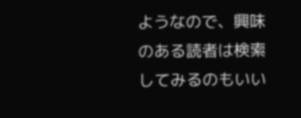ようなので、興味のある読者は検索してみるのもいい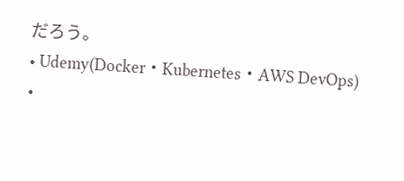だろう。
• Udemy(Docker・Kubernetes・AWS DevOps)
•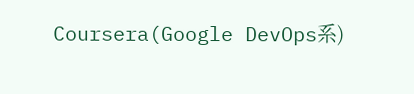Coursera(Google DevOps系)